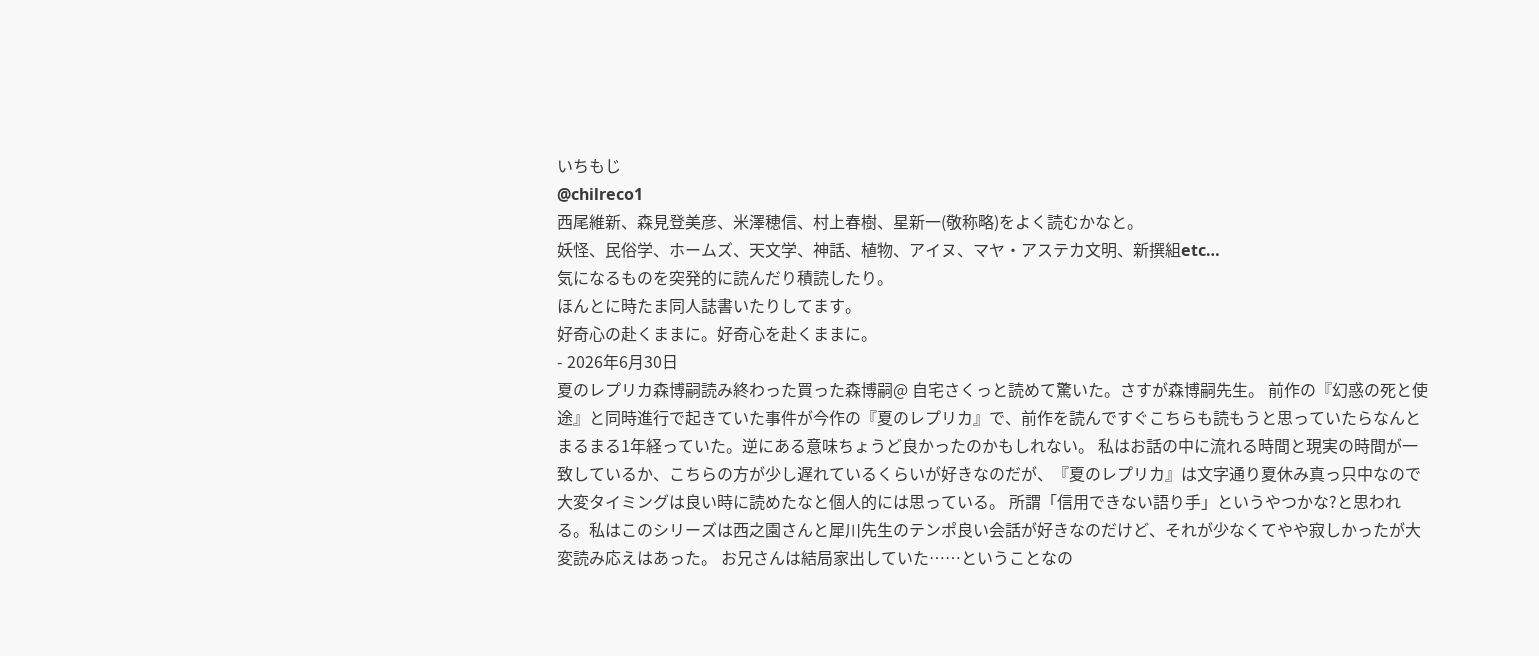いちもじ
@chilreco1
西尾維新、森見登美彦、米澤穂信、村上春樹、星新一(敬称略)をよく読むかなと。
妖怪、民俗学、ホームズ、天文学、神話、植物、アイヌ、マヤ・アステカ文明、新撰組etc…
気になるものを突発的に読んだり積読したり。
ほんとに時たま同人誌書いたりしてます。
好奇心の赴くままに。好奇心を赴くままに。
- 2026年6月30日
夏のレプリカ森博嗣読み終わった買った森博嗣@ 自宅さくっと読めて驚いた。さすが森博嗣先生。 前作の『幻惑の死と使途』と同時進行で起きていた事件が今作の『夏のレプリカ』で、前作を読んですぐこちらも読もうと思っていたらなんとまるまる1年経っていた。逆にある意味ちょうど良かったのかもしれない。 私はお話の中に流れる時間と現実の時間が一致しているか、こちらの方が少し遅れているくらいが好きなのだが、『夏のレプリカ』は文字通り夏休み真っ只中なので大変タイミングは良い時に読めたなと個人的には思っている。 所謂「信用できない語り手」というやつかな?と思われる。私はこのシリーズは西之園さんと犀川先生のテンポ良い会話が好きなのだけど、それが少なくてやや寂しかったが大変読み応えはあった。 お兄さんは結局家出していた……ということなの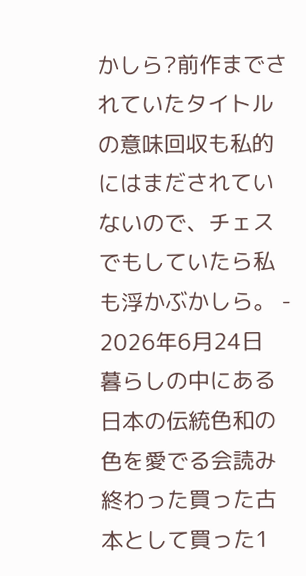かしら?前作までされていたタイトルの意味回収も私的にはまだされていないので、チェスでもしていたら私も浮かぶかしら。 - 2026年6月24日
暮らしの中にある日本の伝統色和の色を愛でる会読み終わった買った古本として買った1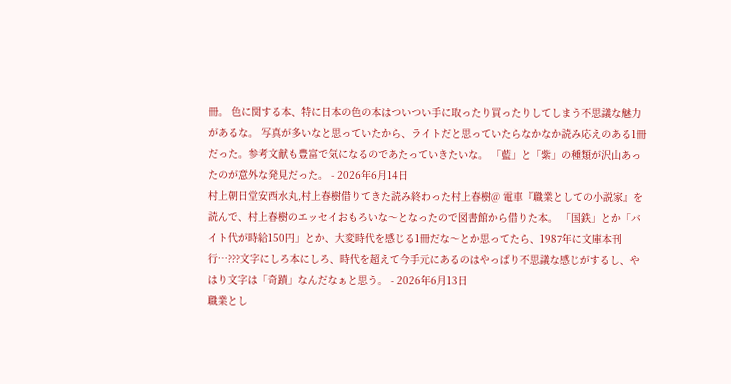冊。 色に関する本、特に日本の色の本はついつい手に取ったり買ったりしてしまう不思議な魅力があるな。 写真が多いなと思っていたから、ライトだと思っていたらなかなか読み応えのある1冊だった。参考文献も豊富で気になるのであたっていきたいな。 「藍」と「紫」の種類が沢山あったのが意外な発見だった。 - 2026年6月14日
村上朝日堂安西水丸,村上春樹借りてきた読み終わった村上春樹@ 電車『職業としての小説家』を読んで、村上春樹のエッセイおもろいな〜となったので図書館から借りた本。 「国鉄」とか「バイト代が時給150円」とか、大変時代を感じる1冊だな〜とか思ってたら、1987年に文庫本刊行…???文字にしろ本にしろ、時代を超えて今手元にあるのはやっぱり不思議な感じがするし、やはり文字は「奇蹟」なんだなぁと思う。 - 2026年6月13日
職業とし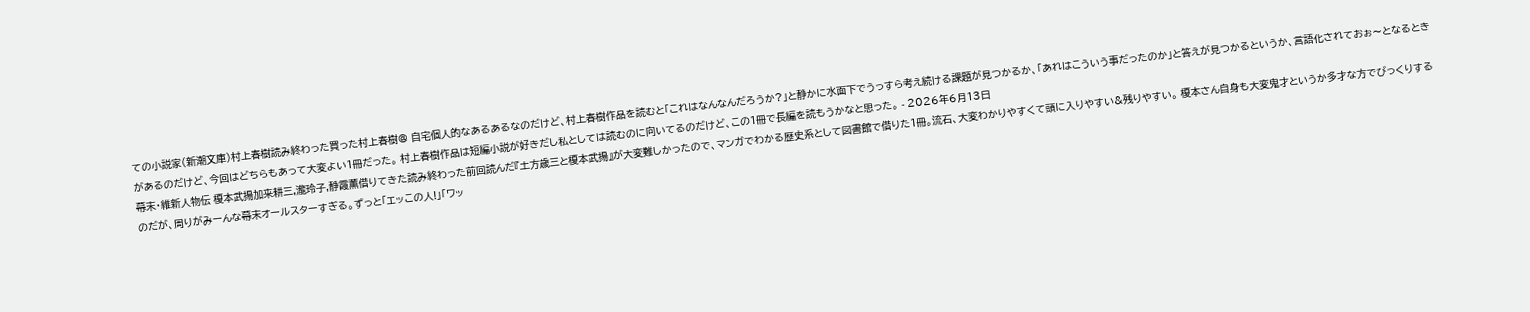ての小説家(新潮文庫)村上春樹読み終わった買った村上春樹@ 自宅個人的なあるあるなのだけど、村上春樹作品を読むと「これはなんなんだろうか?」と静かに水面下でうっすら考え続ける課題が見つかるか、「あれはこういう事だったのか」と答えが見つかるというか、言語化されておぉ〜となるときがあるのだけど、今回はどちらもあって大変よい1冊だった。 村上春樹作品は短編小説が好きだし私としては読むのに向いてるのだけど、この1冊で長編を読もうかなと思った。 - 2026年6月13日
幕末・維新人物伝 榎本武揚加来耕三,瀧玲子,静霞薫借りてきた読み終わった前回読んだ『土方歳三と榎本武揚』が大変難しかったので、マンガでわかる歴史系として図書館で借りた1冊。流石、大変わかりやすくて頭に入りやすい&残りやすい。 榎本さん自身も大変鬼才というか多才な方でびっくりするのだが、周りがみーんな幕末オールスターすぎる。ずっと「エッこの人!」「ワッ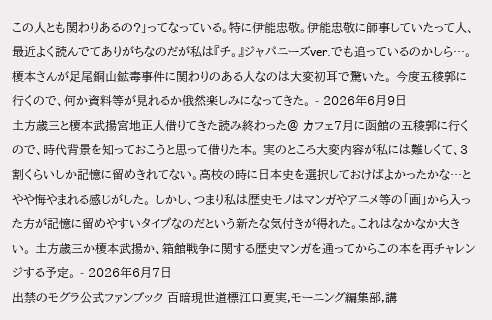この人とも関わりあるの?」ってなっている。特に伊能忠敬。伊能忠敬に師事していたって人、最近よく読んでてありがちなのだが私は『チ。』ジャパニーズver.でも追っているのかしら…。 榎本さんが足尾銅山鉱毒事件に関わりのある人なのは大変初耳で驚いた。 今度五稜郭に行くので、何か資料等が見れるか俄然楽しみになってきた。 - 2026年6月9日
土方歳三と榎本武揚宮地正人借りてきた読み終わった@ カフェ7月に函館の五稜郭に行くので、時代背景を知っておこうと思って借りた本。 実のところ大変内容が私には難しくて、3割くらいしか記憶に留めきれてない。高校の時に日本史を選択しておけばよかったかな…とやや悔やまれる感じがした。 しかし、つまり私は歴史モノはマンガやアニメ等の「画」から入った方が記憶に留めやすいタイプなのだという新たな気付きが得れた。これはなかなか大きい。 土方歳三か榎本武揚か、箱館戦争に関する歴史マンガを通ってからこの本を再チャレンジする予定。 - 2026年6月7日
出禁のモグラ公式ファンブック 百暗現世道標江口夏実,モーニング編集部,講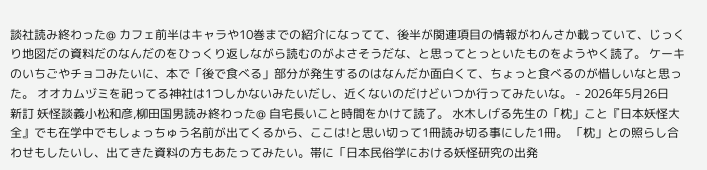談社読み終わった@ カフェ前半はキャラや10巻までの紹介になってて、後半が関連項目の情報がわんさか載っていて、じっくり地図だの資料だのなんだのをひっくり返しながら読むのがよさそうだな、と思ってとっといたものをようやく読了。 ケーキのいちごやチョコみたいに、本で「後で食べる」部分が発生するのはなんだか面白くて、ちょっと食べるのが惜しいなと思った。 オオカムヅミを祀ってる神社は1つしかないみたいだし、近くないのだけどいつか行ってみたいな。 - 2026年5月26日
新訂 妖怪談義小松和彦,柳田国男読み終わった@ 自宅長いこと時間をかけて読了。 水木しげる先生の「枕」こと『日本妖怪大全』でも在学中でもしょっちゅう名前が出てくるから、ここは!と思い切って1冊読み切る事にした1冊。 「枕」との照らし合わせもしたいし、出てきた資料の方もあたってみたい。帯に「日本民俗学における妖怪研究の出発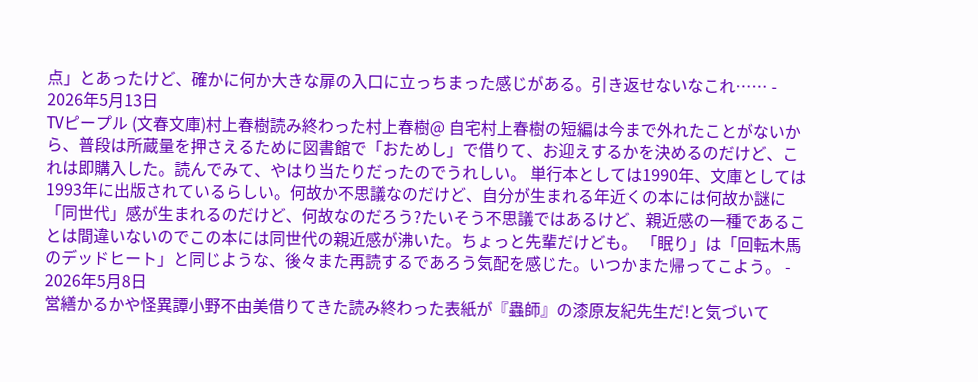点」とあったけど、確かに何か大きな扉の入口に立っちまった感じがある。引き返せないなこれ…… - 2026年5月13日
TVピープル (文春文庫)村上春樹読み終わった村上春樹@ 自宅村上春樹の短編は今まで外れたことがないから、普段は所蔵量を押さえるために図書館で「おためし」で借りて、お迎えするかを決めるのだけど、これは即購入した。読んでみて、やはり当たりだったのでうれしい。 単行本としては1990年、文庫としては1993年に出版されているらしい。何故か不思議なのだけど、自分が生まれる年近くの本には何故か謎に「同世代」感が生まれるのだけど、何故なのだろう?たいそう不思議ではあるけど、親近感の一種であることは間違いないのでこの本には同世代の親近感が沸いた。ちょっと先輩だけども。 「眠り」は「回転木馬のデッドヒート」と同じような、後々また再読するであろう気配を感じた。いつかまた帰ってこよう。 - 2026年5月8日
営繕かるかや怪異譚小野不由美借りてきた読み終わった表紙が『蟲師』の漆原友紀先生だ!と気づいて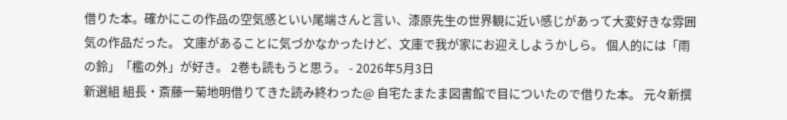借りた本。確かにこの作品の空気感といい尾端さんと言い、漆原先生の世界観に近い感じがあって大変好きな雰囲気の作品だった。 文庫があることに気づかなかったけど、文庫で我が家にお迎えしようかしら。 個人的には「雨の鈴」「檻の外」が好き。 2巻も読もうと思う。 - 2026年5月3日
新選組 組長・斎藤一菊地明借りてきた読み終わった@ 自宅たまたま図書館で目についたので借りた本。 元々新撰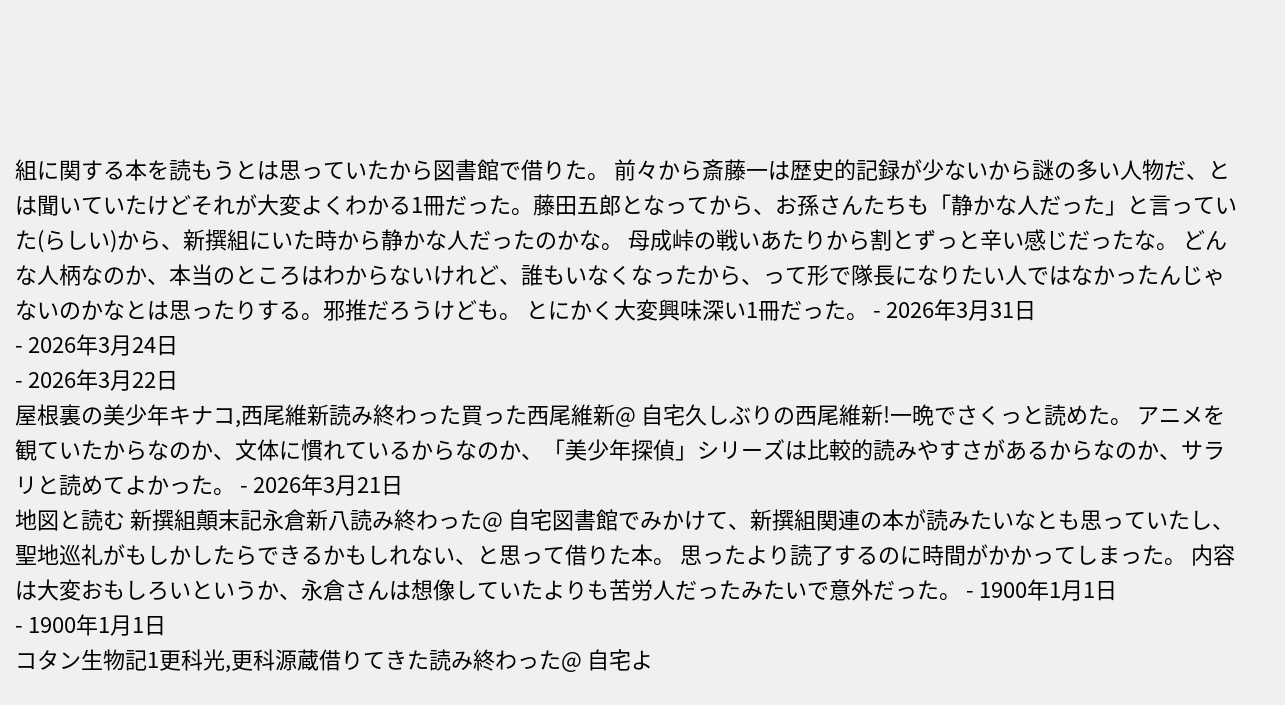組に関する本を読もうとは思っていたから図書館で借りた。 前々から斎藤一は歴史的記録が少ないから謎の多い人物だ、とは聞いていたけどそれが大変よくわかる1冊だった。藤田五郎となってから、お孫さんたちも「静かな人だった」と言っていた(らしい)から、新撰組にいた時から静かな人だったのかな。 母成峠の戦いあたりから割とずっと辛い感じだったな。 どんな人柄なのか、本当のところはわからないけれど、誰もいなくなったから、って形で隊長になりたい人ではなかったんじゃないのかなとは思ったりする。邪推だろうけども。 とにかく大変興味深い1冊だった。 - 2026年3月31日
- 2026年3月24日
- 2026年3月22日
屋根裏の美少年キナコ,西尾維新読み終わった買った西尾維新@ 自宅久しぶりの西尾維新!一晩でさくっと読めた。 アニメを観ていたからなのか、文体に慣れているからなのか、「美少年探偵」シリーズは比較的読みやすさがあるからなのか、サラリと読めてよかった。 - 2026年3月21日
地図と読む 新撰組顛末記永倉新八読み終わった@ 自宅図書館でみかけて、新撰組関連の本が読みたいなとも思っていたし、聖地巡礼がもしかしたらできるかもしれない、と思って借りた本。 思ったより読了するのに時間がかかってしまった。 内容は大変おもしろいというか、永倉さんは想像していたよりも苦労人だったみたいで意外だった。 - 1900年1月1日
- 1900年1月1日
コタン生物記1更科光,更科源蔵借りてきた読み終わった@ 自宅よ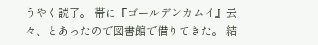うやく読了。 帯に『ゴールデンカムイ』云々、とあったので図書館で借りてきた。 結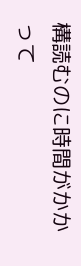構読むのに時間がかかって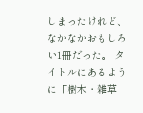しまったけれど、なかなかおもしろい1冊だった。 タイトルにあるように「樹木・雑草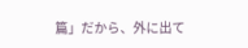篇」だから、外に出て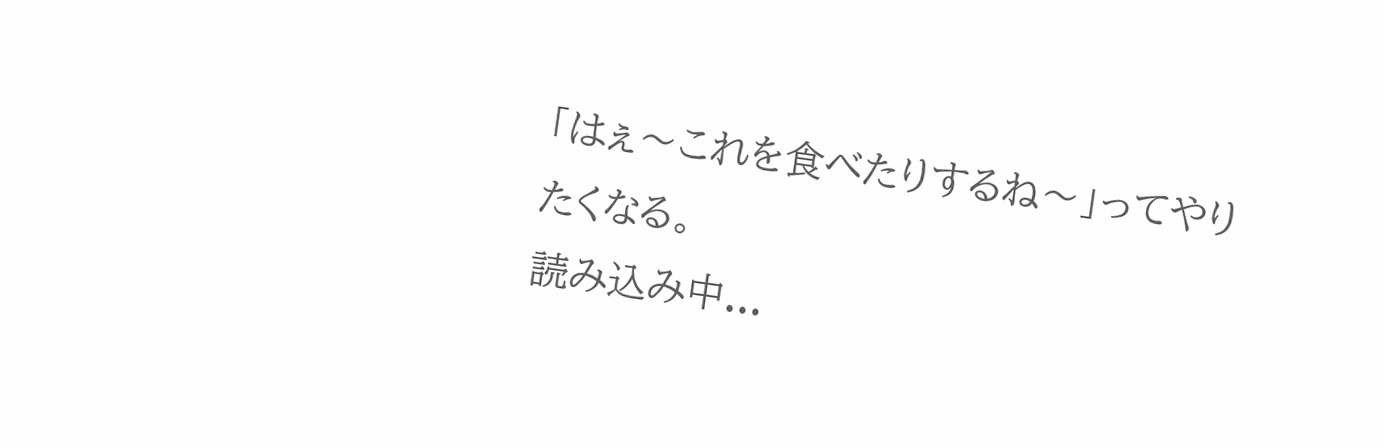「はぇ〜これを食べたりするね〜」ってやりたくなる。
読み込み中...